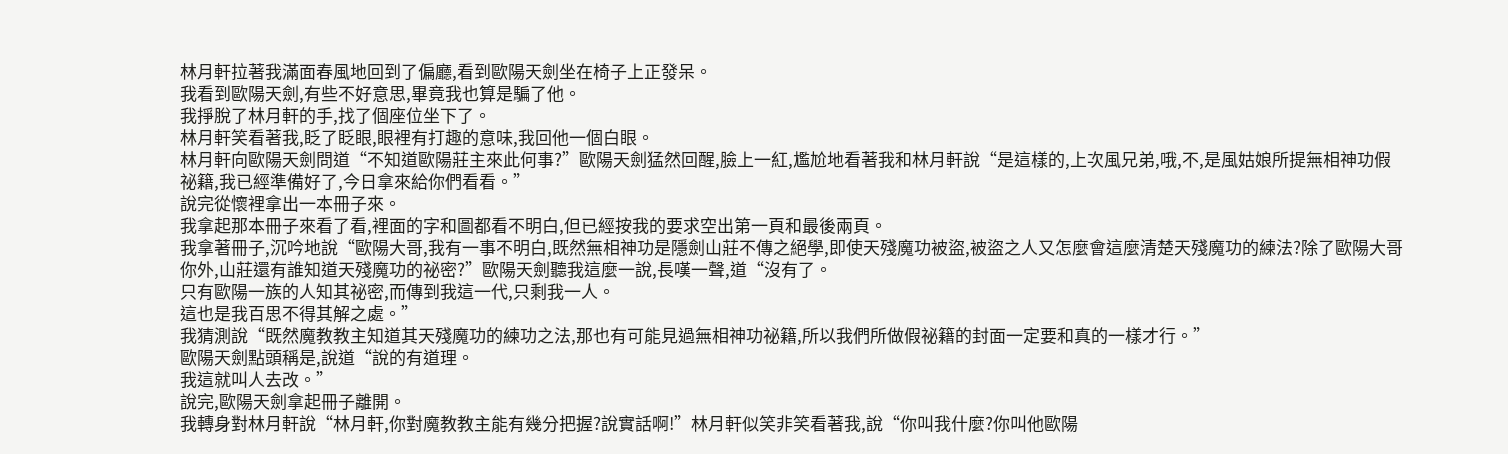林月軒拉著我滿面春風地回到了偏廳,看到歐陽天劍坐在椅子上正發呆。
我看到歐陽天劍,有些不好意思,畢竟我也算是騙了他。
我掙脫了林月軒的手,找了個座位坐下了。
林月軒笑看著我,眨了眨眼,眼裡有打趣的意味,我回他一個白眼。
林月軒向歐陽天劍問道“不知道歐陽莊主來此何事?”歐陽天劍猛然回醒,臉上一紅,尷尬地看著我和林月軒說“是這樣的,上次風兄弟,哦,不,是風姑娘所提無相神功假祕籍,我已經準備好了,今日拿來給你們看看。”
說完從懷裡拿出一本冊子來。
我拿起那本冊子來看了看,裡面的字和圖都看不明白,但已經按我的要求空出第一頁和最後兩頁。
我拿著冊子,沉吟地說“歐陽大哥,我有一事不明白,既然無相神功是隱劍山莊不傳之絕學,即使天殘魔功被盜,被盜之人又怎麼會這麼清楚天殘魔功的練法?除了歐陽大哥你外,山莊還有誰知道天殘魔功的祕密?”歐陽天劍聽我這麼一說,長嘆一聲,道“沒有了。
只有歐陽一族的人知其祕密,而傳到我這一代,只剩我一人。
這也是我百思不得其解之處。”
我猜測說“既然魔教教主知道其天殘魔功的練功之法,那也有可能見過無相神功祕籍,所以我們所做假祕籍的封面一定要和真的一樣才行。”
歐陽天劍點頭稱是,說道“說的有道理。
我這就叫人去改。”
說完,歐陽天劍拿起冊子離開。
我轉身對林月軒說“林月軒,你對魔教教主能有幾分把握?說實話啊!”林月軒似笑非笑看著我,說“你叫我什麼?你叫他歐陽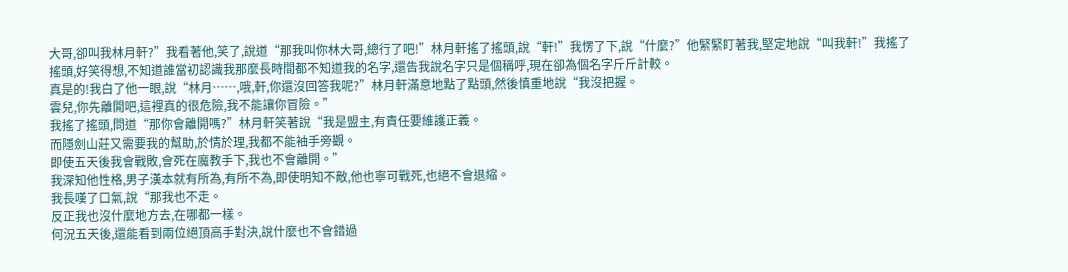大哥,卻叫我林月軒?”我看著他,笑了,說道“那我叫你林大哥,總行了吧!”林月軒搖了搖頭,說“軒!”我愣了下,說“什麼?”他緊緊盯著我,堅定地說“叫我軒!”我搖了搖頭,好笑得想,不知道誰當初認識我那麼長時間都不知道我的名字,還告我說名字只是個稱呼,現在卻為個名字斤斤計較。
真是的!我白了他一眼,說“林月……,哦,軒,你還沒回答我呢?”林月軒滿意地點了點頭,然後慎重地說“我沒把握。
雲兒,你先離開吧,這裡真的很危險,我不能讓你冒險。”
我搖了搖頭,問道“那你會離開嗎?”林月軒笑著說“我是盟主,有責任要維護正義。
而隱劍山莊又需要我的幫助,於情於理,我都不能袖手旁觀。
即使五天後我會戰敗,會死在魔教手下,我也不會離開。”
我深知他性格,男子漢本就有所為,有所不為,即使明知不敵,他也寧可戰死,也絕不會退縮。
我長嘆了口氣,說“那我也不走。
反正我也沒什麼地方去,在哪都一樣。
何況五天後,還能看到兩位絕頂高手對決,說什麼也不會錯過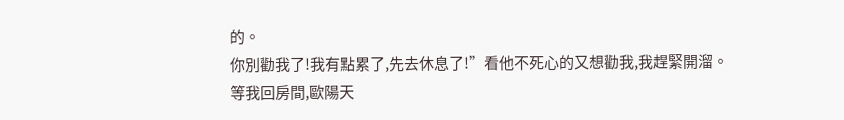的。
你別勸我了!我有點累了,先去休息了!”看他不死心的又想勸我,我趕緊開溜。
等我回房間,歐陽天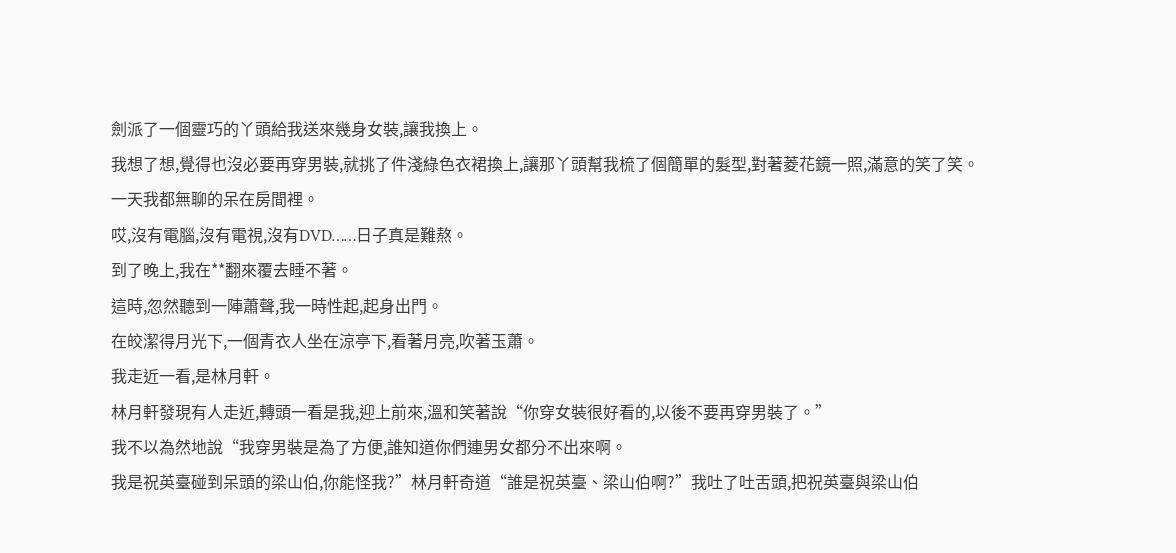劍派了一個靈巧的丫頭給我送來幾身女裝,讓我換上。
我想了想,覺得也沒必要再穿男裝,就挑了件淺綠色衣裙換上,讓那丫頭幫我梳了個簡單的髮型,對著菱花鏡一照,滿意的笑了笑。
一天我都無聊的呆在房間裡。
哎,沒有電腦,沒有電視,沒有DVD……日子真是難熬。
到了晚上,我在**翻來覆去睡不著。
這時,忽然聽到一陣蕭聲,我一時性起,起身出門。
在皎潔得月光下,一個青衣人坐在涼亭下,看著月亮,吹著玉蕭。
我走近一看,是林月軒。
林月軒發現有人走近,轉頭一看是我,迎上前來,溫和笑著說“你穿女裝很好看的,以後不要再穿男裝了。”
我不以為然地說“我穿男裝是為了方便,誰知道你們連男女都分不出來啊。
我是祝英臺碰到呆頭的梁山伯,你能怪我?”林月軒奇道“誰是祝英臺、梁山伯啊?”我吐了吐舌頭,把祝英臺與梁山伯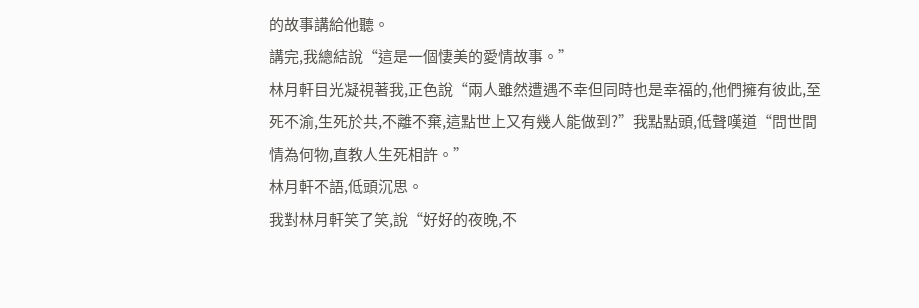的故事講給他聽。
講完,我總結說“這是一個悽美的愛情故事。”
林月軒目光凝視著我,正色說“兩人雖然遭遇不幸但同時也是幸福的,他們擁有彼此,至死不渝,生死於共,不離不棄,這點世上又有幾人能做到?”我點點頭,低聲嘆道“問世間情為何物,直教人生死相許。”
林月軒不語,低頭沉思。
我對林月軒笑了笑,說“好好的夜晚,不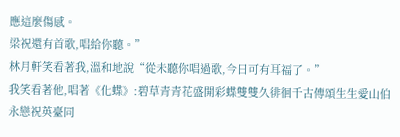應這麼傷感。
梁祝還有首歌,唱給你聽。”
林月軒笑看著我,溫和地說“從未聽你唱過歌,今日可有耳福了。”
我笑看著他,唱著《化蝶》:碧草青青花盛開彩蝶雙雙久徘徊千古傳頌生生愛山伯永戀祝英臺同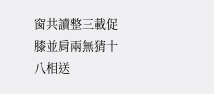窗共讀整三載促膝並肩兩無猜十八相送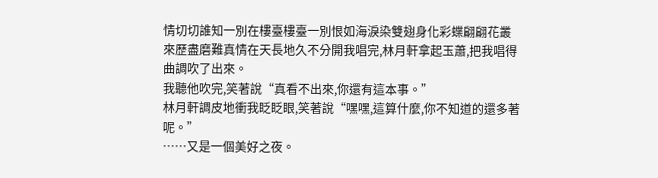情切切誰知一別在樓臺樓臺一別恨如海淚染雙翅身化彩蝶翩翩花叢來歷盡磨難真情在天長地久不分開我唱完,林月軒拿起玉蕭,把我唱得曲調吹了出來。
我聽他吹完,笑著說“真看不出來,你還有這本事。”
林月軒調皮地衝我眨眨眼,笑著說“嘿嘿,這算什麼,你不知道的還多著呢。”
……又是一個美好之夜。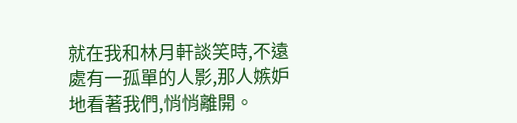就在我和林月軒談笑時,不遠處有一孤單的人影,那人嫉妒地看著我們,悄悄離開。